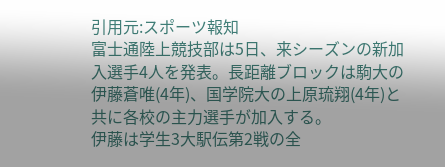引用元:スポーツ報知
富士通陸上競技部は5日、来シーズンの新加入選手4人を発表。長距離ブロックは駒大の伊藤蒼唯(4年)、国学院大の上原琉翔(4年)と共に各校の主力選手が加入する。
伊藤は学生3大駅伝第2戦の全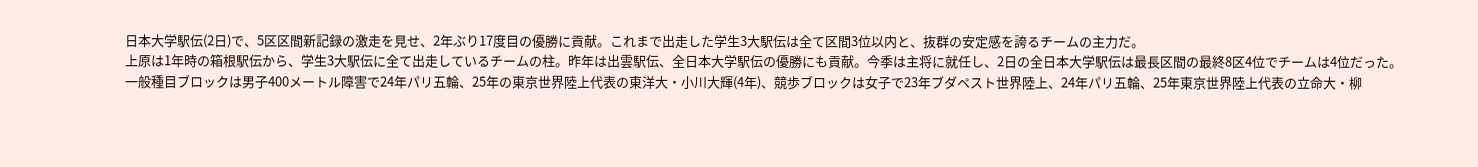日本大学駅伝(2日)で、5区区間新記録の激走を見せ、2年ぶり17度目の優勝に貢献。これまで出走した学生3大駅伝は全て区間3位以内と、抜群の安定感を誇るチームの主力だ。
上原は1年時の箱根駅伝から、学生3大駅伝に全て出走しているチームの柱。昨年は出雲駅伝、全日本大学駅伝の優勝にも貢献。今季は主将に就任し、2日の全日本大学駅伝は最長区間の最終8区4位でチームは4位だった。
一般種目ブロックは男子400メートル障害で24年パリ五輪、25年の東京世界陸上代表の東洋大・小川大輝(4年)、競歩ブロックは女子で23年ブダペスト世界陸上、24年パリ五輪、25年東京世界陸上代表の立命大・柳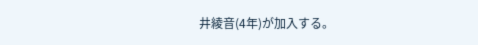井綾音(4年)が加入する。